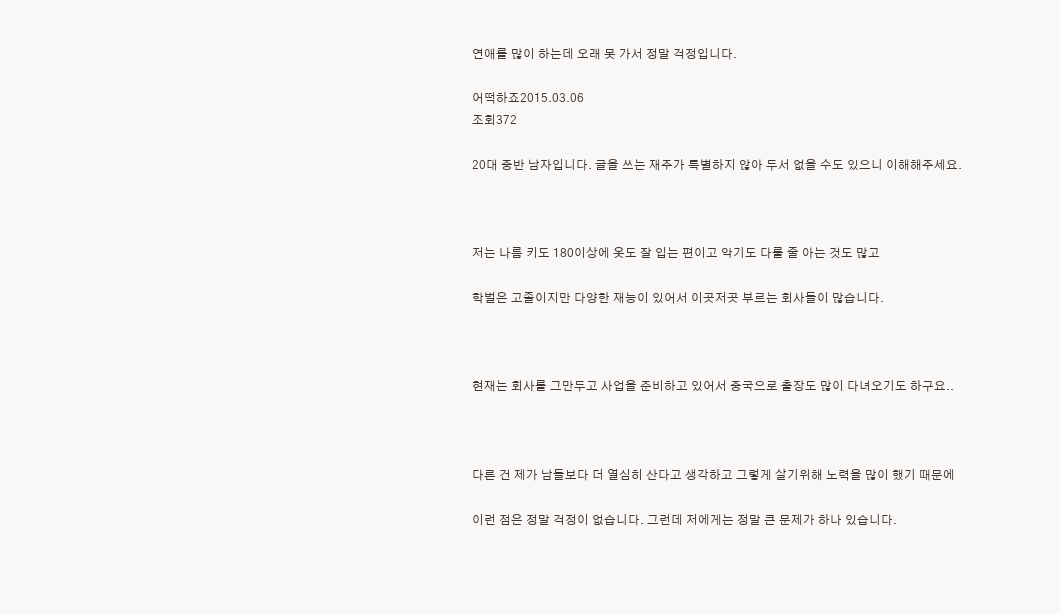연애를 많이 하는데 오래 못 가서 정말 걱정입니다.

어떡하죠2015.03.06
조회372

20대 중반 남자입니다. 글을 쓰는 재주가 특별하지 않아 두서 없을 수도 있으니 이해해주세요.



저는 나름 키도 180이상에 옷도 잘 입는 편이고 악기도 다룰 줄 아는 것도 많고

학벌은 고졸이지만 다양한 재능이 있어서 이곳저곳 부르는 회사들이 많습니다.



현재는 회사를 그만두고 사업을 준비하고 있어서 중국으로 출장도 많이 다녀오기도 하구요..



다른 건 제가 남들보다 더 열심히 산다고 생각하고 그렇게 살기위해 노력을 많이 했기 때문에

이런 점은 정말 걱정이 없습니다. 그런데 저에게는 정말 큰 문제가 하나 있습니다.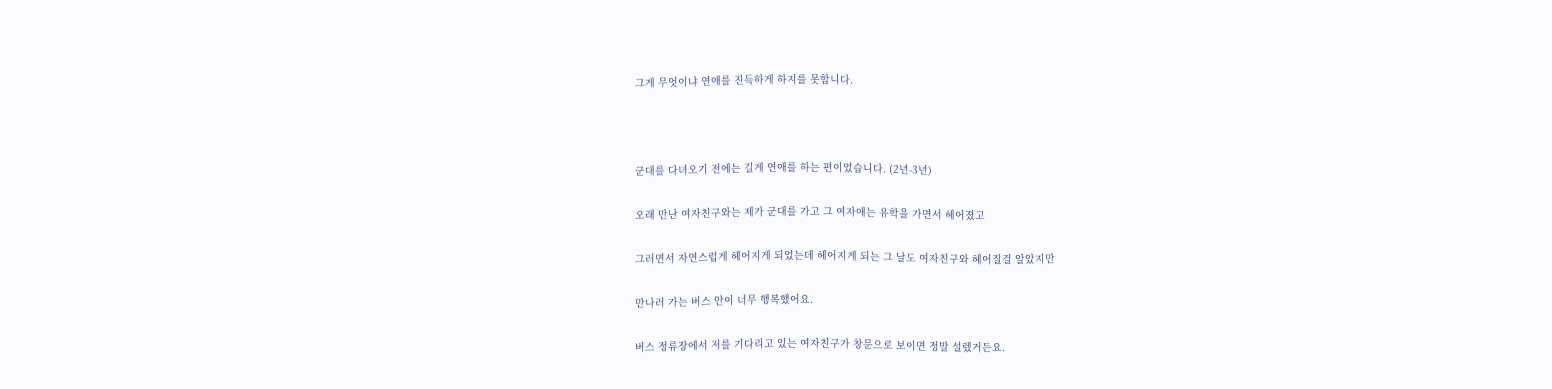그게 무엇이냐 연애를 진득하게 하지를 못합니다.



군대를 다녀오기 전에는 길게 연애를 하는 편이었습니다. (2년-3년)

오래 만난 여자친구와는 제가 군대를 가고 그 여자애는 유학을 가면서 헤어졌고

그러면서 자연스럽게 헤어지게 되었는데 헤어지게 되는 그 날도 여자친구와 헤어질걸 알았지만

만나러 가는 버스 안이 너무 행복했어요.

버스 정류장에서 저를 기다리고 있는 여자친구가 창문으로 보이면 정말 설렜거든요.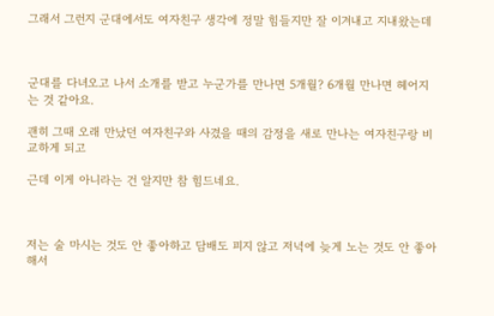그래서 그런지 군대에서도 여자친구 생각에 정말 힘들지만 잘 이겨내고 지내왔는데



군대를 다녀오고 나서 소개를 받고 누군가를 만나면 5개월? 6개월 만나면 헤어지는 것 같아요.

괜히 그때 오래 만났던 여자친구와 사겼을 때의 감정을 새로 만나는 여자친구랑 비교하게 되고

근데 이게 아니라는 건 알지만 참 힘드네요.



저는 술 마시는 것도 안 좋아하고 담배도 피지 않고 저녁에 늦게 노는 것도 안 좋아해서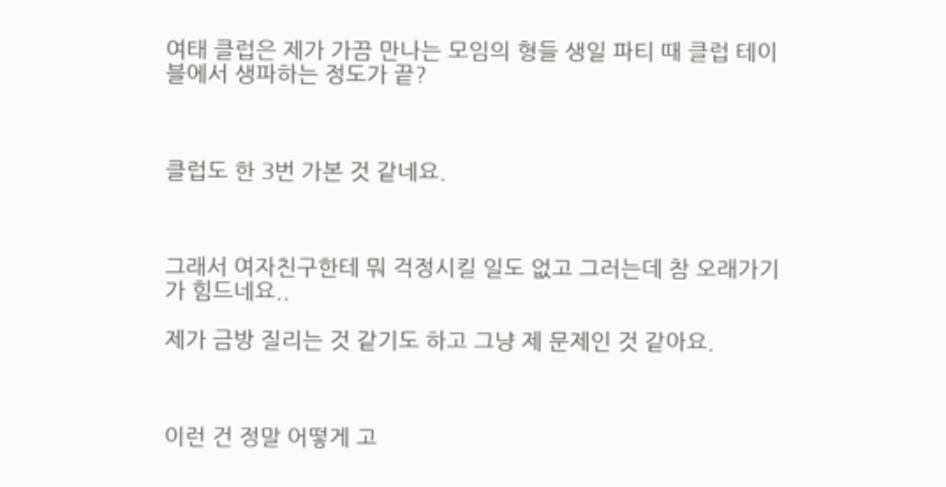여태 클럽은 제가 가끔 만나는 모임의 형들 생일 파티 때 클럽 테이블에서 생파하는 정도가 끝?



클럽도 한 3번 가본 것 같네요.



그래서 여자친구한테 뭐 걱정시킬 일도 없고 그러는데 참 오래가기가 힘드네요..

제가 금방 질리는 것 같기도 하고 그냥 제 문제인 것 같아요.



이런 건 정말 어떻게 고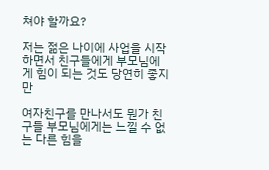쳐야 할까요?

저는 젊은 나이에 사업을 시작하면서 친구들에게 부모님에게 힘이 되는 것도 당연히 좋지만

여자친구를 만나서도 뭔가 친구들 부모님에게는 느낄 수 없는 다른 힘을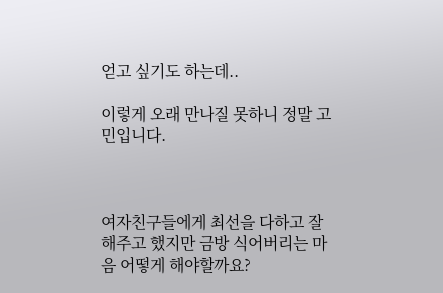얻고 싶기도 하는데..

이렇게 오래 만나질 못하니 정말 고민입니다.



여자친구들에게 최선을 다하고 잘 해주고 했지만 금방 식어버리는 마음 어떻게 해야할까요?